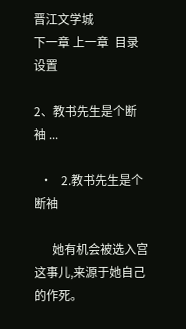晋江文学城
下一章 上一章  目录  设置

2、教书先生是个断袖 ...

  •   2.教书先生是个断袖

      她有机会被选入宫这事儿,来源于她自己的作死。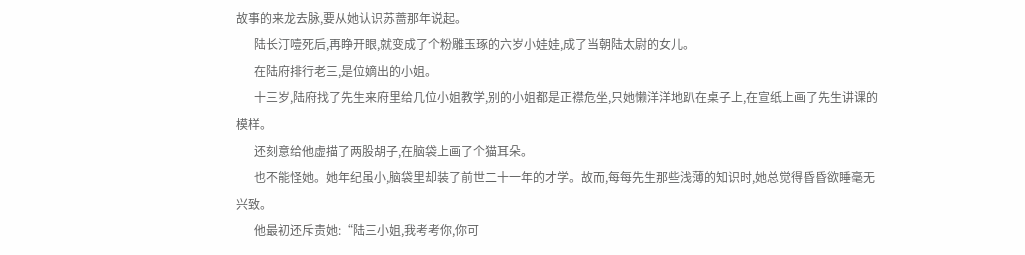故事的来龙去脉,要从她认识苏蔷那年说起。
      陆长汀噎死后,再睁开眼,就变成了个粉雕玉琢的六岁小娃娃,成了当朝陆太尉的女儿。
      在陆府排行老三,是位嫡出的小姐。
      十三岁,陆府找了先生来府里给几位小姐教学,别的小姐都是正襟危坐,只她懒洋洋地趴在桌子上,在宣纸上画了先生讲课的模样。
      还刻意给他虚描了两股胡子,在脑袋上画了个猫耳朵。
      也不能怪她。她年纪虽小,脑袋里却装了前世二十一年的才学。故而,每每先生那些浅薄的知识时,她总觉得昏昏欲睡毫无兴致。
      他最初还斥责她:“陆三小姐,我考考你,你可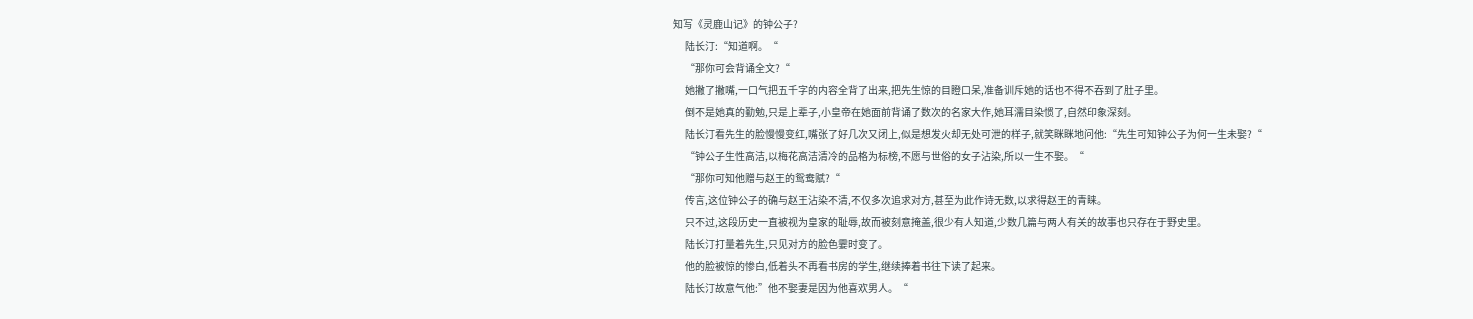知写《灵鹿山记》的钟公子?
      陆长汀:“知道啊。“
      “那你可会背诵全文?“
      她撇了撇嘴,一口气把五千字的内容全背了出来,把先生惊的目瞪口呆,准备训斥她的话也不得不吞到了肚子里。
      倒不是她真的勤勉,只是上辈子,小皇帝在她面前背诵了数次的名家大作,她耳濡目染惯了,自然印象深刻。
      陆长汀看先生的脸慢慢变红,嘴张了好几次又闭上,似是想发火却无处可泄的样子,就笑眯眯地问他:“先生可知钟公子为何一生未娶?“
      “钟公子生性高洁,以梅花高洁清冷的品格为标榜,不愿与世俗的女子沾染,所以一生不娶。“
      “那你可知他赠与赵王的鸳鸯赋?“
      传言,这位钟公子的确与赵王沾染不清,不仅多次追求对方,甚至为此作诗无数,以求得赵王的青睐。
      只不过,这段历史一直被视为皇家的耻辱,故而被刻意掩盖,很少有人知道,少数几篇与两人有关的故事也只存在于野史里。
      陆长汀打量着先生,只见对方的脸色霎时变了。
      他的脸被惊的惨白,低着头不再看书房的学生,继续捧着书往下读了起来。
      陆长汀故意气他:”他不娶妻是因为他喜欢男人。“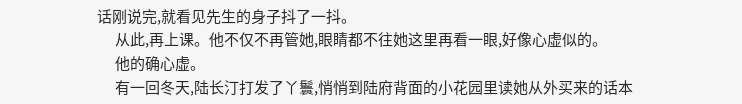话刚说完,就看见先生的身子抖了一抖。
      从此,再上课。他不仅不再管她,眼睛都不往她这里再看一眼,好像心虚似的。
      他的确心虚。
      有一回冬天,陆长汀打发了丫鬟,悄悄到陆府背面的小花园里读她从外买来的话本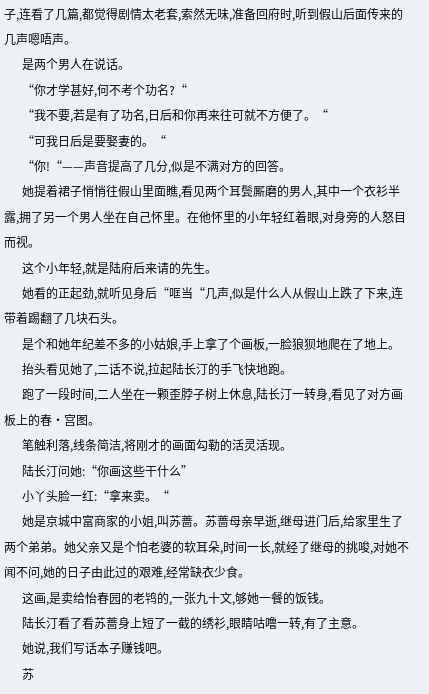子,连看了几篇,都觉得剧情太老套,索然无味,准备回府时,听到假山后面传来的几声嗯唔声。
      是两个男人在说话。
      “你才学甚好,何不考个功名?“
      “我不要,若是有了功名,日后和你再来往可就不方便了。“
      “可我日后是要娶妻的。“
      “你!“——声音提高了几分,似是不满对方的回答。
      她提着裙子悄悄往假山里面瞧,看见两个耳鬓厮磨的男人,其中一个衣衫半露,拥了另一个男人坐在自己怀里。在他怀里的小年轻红着眼,对身旁的人怒目而视。
      这个小年轻,就是陆府后来请的先生。
      她看的正起劲,就听见身后“哐当“几声,似是什么人从假山上跌了下来,连带着踢翻了几块石头。
      是个和她年纪差不多的小姑娘,手上拿了个画板,一脸狼狈地爬在了地上。
      抬头看见她了,二话不说,拉起陆长汀的手飞快地跑。
      跑了一段时间,二人坐在一颗歪脖子树上休息,陆长汀一转身,看见了对方画板上的春·宫图。
      笔触利落,线条简洁,将刚才的画面勾勒的活灵活现。
      陆长汀问她:“你画这些干什么”
      小丫头脸一红:“拿来卖。“
      她是京城中富商家的小姐,叫苏蔷。苏蔷母亲早逝,继母进门后,给家里生了两个弟弟。她父亲又是个怕老婆的软耳朵,时间一长,就经了继母的挑唆,对她不闻不问,她的日子由此过的艰难,经常缺衣少食。
      这画,是卖给怡春园的老鸨的,一张九十文,够她一餐的饭钱。
      陆长汀看了看苏蔷身上短了一截的绣衫,眼睛咕噜一转,有了主意。
      她说,我们写话本子赚钱吧。
      苏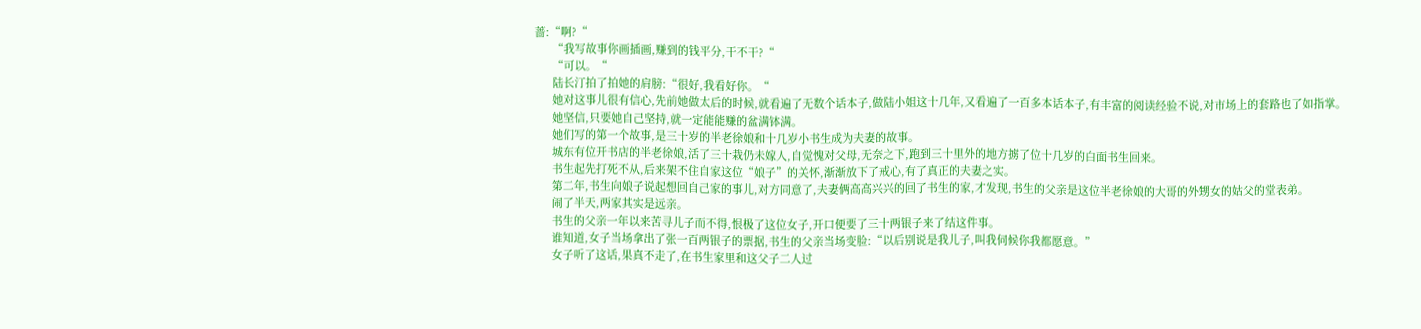蔷:“啊?“
      “我写故事你画插画,赚到的钱平分,干不干?“
      “可以。“
      陆长汀拍了拍她的肩膀:“很好,我看好你。“
      她对这事儿很有信心,先前她做太后的时候,就看遍了无数个话本子,做陆小姐这十几年,又看遍了一百多本话本子,有丰富的阅读经验不说,对市场上的套路也了如指掌。
      她坚信,只要她自己坚持,就一定能能赚的盆满钵满。
      她们写的第一个故事,是三十岁的半老徐娘和十几岁小书生成为夫妻的故事。
      城东有位开书店的半老徐娘,活了三十栽仍未嫁人,自觉愧对父母,无奈之下,跑到三十里外的地方掳了位十几岁的白面书生回来。
      书生起先打死不从,后来架不住自家这位“娘子”的关怀,渐渐放下了戒心,有了真正的夫妻之实。
      第二年,书生向娘子说起想回自己家的事儿,对方同意了,夫妻俩高高兴兴的回了书生的家,才发现,书生的父亲是这位半老徐娘的大哥的外甥女的姑父的堂表弟。
      闹了半天,两家其实是远亲。
      书生的父亲一年以来苦寻儿子而不得,恨极了这位女子,开口便要了三十两银子来了结这件事。
      谁知道,女子当场拿出了张一百两银子的票据,书生的父亲当场变脸:“以后别说是我儿子,叫我伺候你我都愿意。”
      女子听了这话,果真不走了,在书生家里和这父子二人过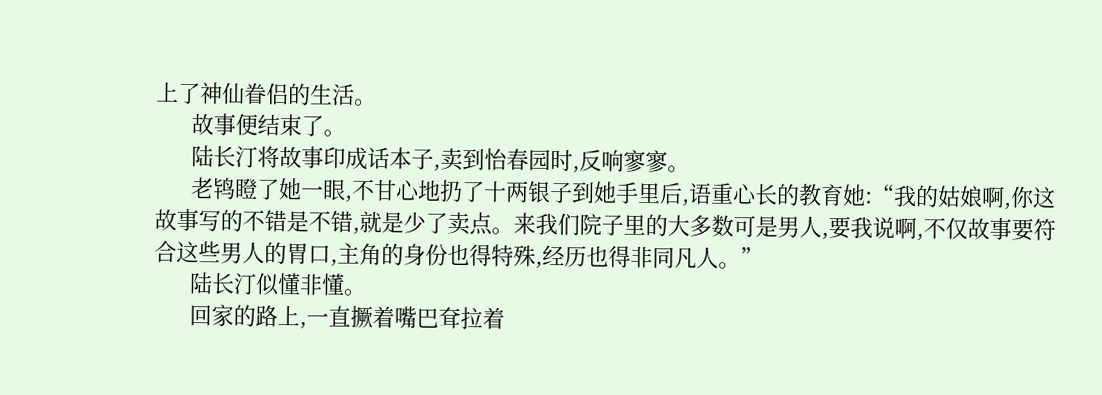上了神仙眷侣的生活。
      故事便结束了。
      陆长汀将故事印成话本子,卖到怡春园时,反响寥寥。
      老鸨瞪了她一眼,不甘心地扔了十两银子到她手里后,语重心长的教育她:“我的姑娘啊,你这故事写的不错是不错,就是少了卖点。来我们院子里的大多数可是男人,要我说啊,不仅故事要符合这些男人的胃口,主角的身份也得特殊,经历也得非同凡人。”
      陆长汀似懂非懂。
      回家的路上,一直撅着嘴巴耷拉着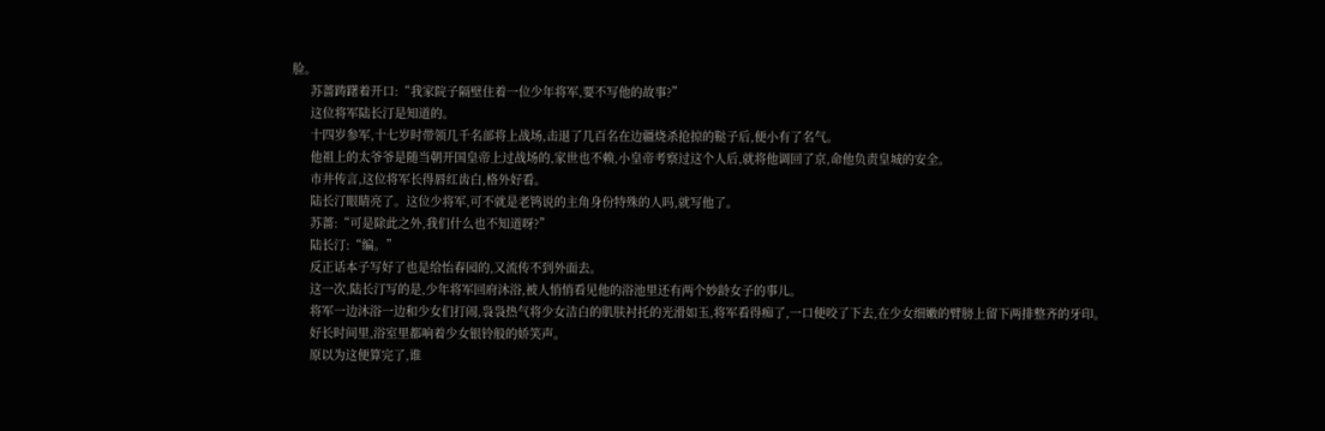脸。
      苏蔷踌躇着开口:“我家院子隔壁住着一位少年将军,要不写他的故事?”
      这位将军陆长汀是知道的。
      十四岁参军,十七岁时带领几千名部将上战场,击退了几百名在边疆烧杀抢掠的鞑子后,便小有了名气。
      他祖上的太爷爷是随当朝开国皇帝上过战场的,家世也不赖,小皇帝考察过这个人后,就将他调回了京,命他负责皇城的安全。
      市井传言,这位将军长得唇红齿白,格外好看。
      陆长汀眼睛亮了。这位少将军,可不就是老鸨说的主角身份特殊的人吗,就写他了。
      苏蔷:“可是除此之外,我们什么也不知道呀?”
      陆长汀:“编。”
      反正话本子写好了也是给怡春园的,又流传不到外面去。
      这一次,陆长汀写的是,少年将军回府沐浴,被人悄悄看见他的浴池里还有两个妙龄女子的事儿。
      将军一边沐浴一边和少女们打闹,袅袅热气将少女洁白的肌肤衬托的光滑如玉,将军看得痴了,一口便咬了下去,在少女细嫩的臂膀上留下两排整齐的牙印。
      好长时间里,浴室里都响着少女银铃般的娇笑声。
      原以为这便算完了,谁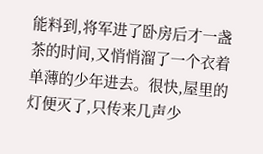能料到,将军进了卧房后才一盏茶的时间,又悄悄溜了一个衣着单薄的少年进去。很快,屋里的灯便灭了,只传来几声少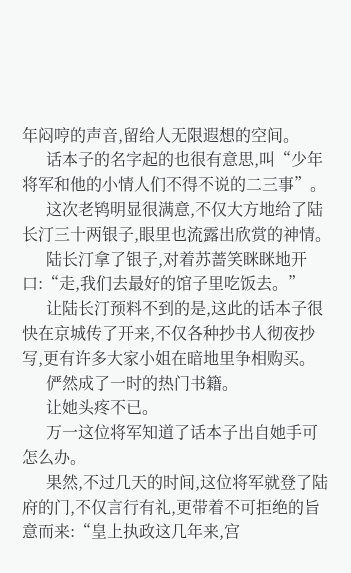年闷哼的声音,留给人无限遐想的空间。
      话本子的名字起的也很有意思,叫“少年将军和他的小情人们不得不说的二三事”。
      这次老鸨明显很满意,不仅大方地给了陆长汀三十两银子,眼里也流露出欣赏的神情。
      陆长汀拿了银子,对着苏蔷笑眯眯地开口:“走,我们去最好的馆子里吃饭去。”
      让陆长汀预料不到的是,这此的话本子很快在京城传了开来,不仅各种抄书人彻夜抄写,更有许多大家小姐在暗地里争相购买。
      俨然成了一时的热门书籍。
      让她头疼不已。
      万一这位将军知道了话本子出自她手可怎么办。
      果然,不过几天的时间,这位将军就登了陆府的门,不仅言行有礼,更带着不可拒绝的旨意而来:“皇上执政这几年来,宫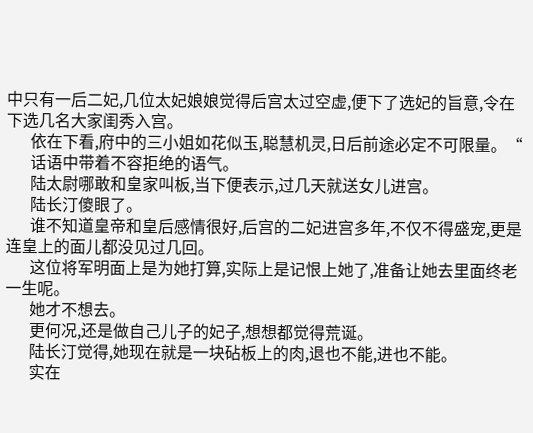中只有一后二妃,几位太妃娘娘觉得后宫太过空虚,便下了选妃的旨意,令在下选几名大家闺秀入宫。
      依在下看,府中的三小姐如花似玉,聪慧机灵,日后前途必定不可限量。“
      话语中带着不容拒绝的语气。
      陆太尉哪敢和皇家叫板,当下便表示,过几天就送女儿进宫。
      陆长汀傻眼了。
      谁不知道皇帝和皇后感情很好,后宫的二妃进宫多年,不仅不得盛宠,更是连皇上的面儿都没见过几回。
      这位将军明面上是为她打算,实际上是记恨上她了,准备让她去里面终老一生呢。
      她才不想去。
      更何况,还是做自己儿子的妃子,想想都觉得荒诞。
      陆长汀觉得,她现在就是一块砧板上的肉,退也不能,进也不能。
      实在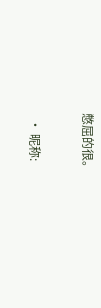憋屈的很。

  • 昵称: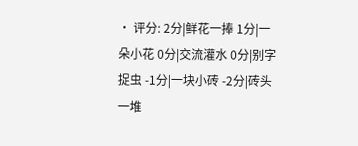• 评分: 2分|鲜花一捧 1分|一朵小花 0分|交流灌水 0分|别字捉虫 -1分|一块小砖 -2分|砖头一堆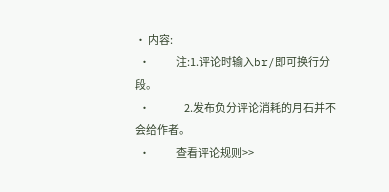• 内容:
  •             注:1.评论时输入br/即可换行分段。
  •                 2.发布负分评论消耗的月石并不会给作者。
  •             查看评论规则>>